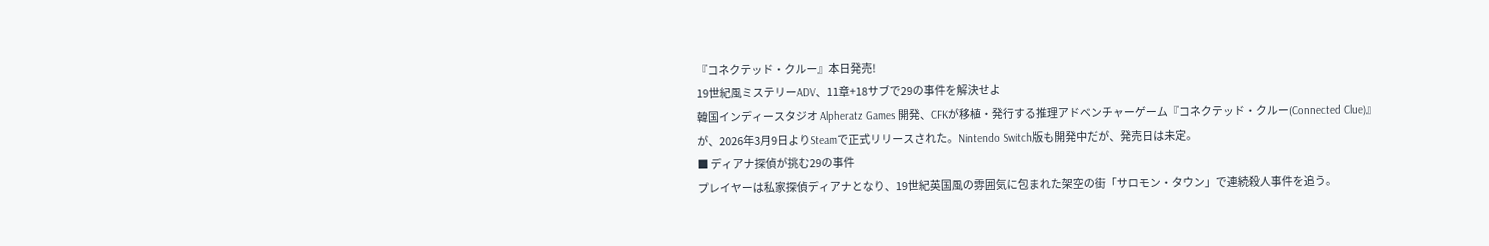『コネクテッド・クルー』本日発売!
19世紀風ミステリーADV、11章+18サブで29の事件を解決せよ
韓国インディースタジオ Alpheratz Games 開発、CFKが移植・発行する推理アドベンチャーゲーム『コネクテッド・クルー(Connected Clue)』が、2026年3月9日よりSteamで正式リリースされた。Nintendo Switch版も開発中だが、発売日は未定。
■ ディアナ探偵が挑む29の事件
プレイヤーは私家探偵ディアナとなり、19世紀英国風の雰囲気に包まれた架空の街「サロモン・タウン」で連続殺人事件を追う。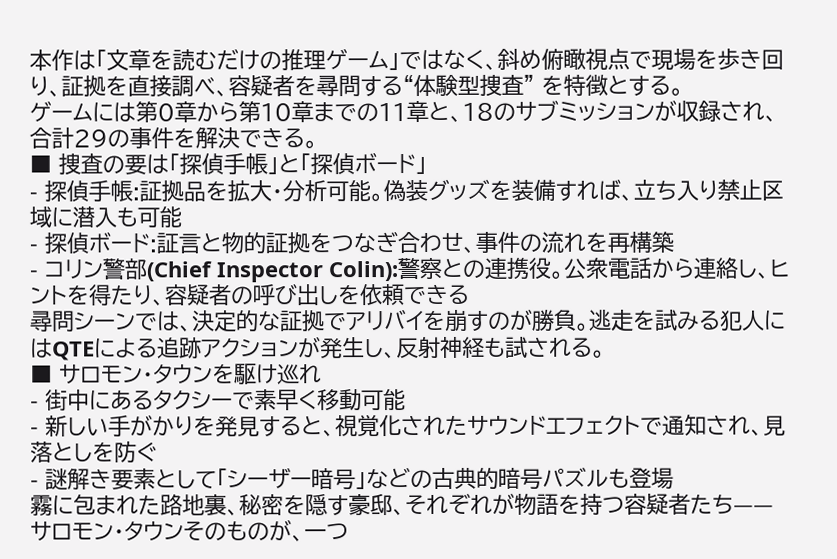本作は「文章を読むだけの推理ゲーム」ではなく、斜め俯瞰視点で現場を歩き回り、証拠を直接調べ、容疑者を尋問する“体験型捜査” を特徴とする。
ゲームには第0章から第10章までの11章と、18のサブミッションが収録され、合計29の事件を解決できる。
■ 捜査の要は「探偵手帳」と「探偵ボード」
- 探偵手帳:証拠品を拡大・分析可能。偽装グッズを装備すれば、立ち入り禁止区域に潜入も可能
- 探偵ボード:証言と物的証拠をつなぎ合わせ、事件の流れを再構築
- コリン警部(Chief Inspector Colin):警察との連携役。公衆電話から連絡し、ヒントを得たり、容疑者の呼び出しを依頼できる
尋問シーンでは、決定的な証拠でアリバイを崩すのが勝負。逃走を試みる犯人にはQTEによる追跡アクションが発生し、反射神経も試される。
■ サロモン・タウンを駆け巡れ
- 街中にあるタクシーで素早く移動可能
- 新しい手がかりを発見すると、視覚化されたサウンドエフェクトで通知され、見落としを防ぐ
- 謎解き要素として「シーザー暗号」などの古典的暗号パズルも登場
霧に包まれた路地裏、秘密を隠す豪邸、それぞれが物語を持つ容疑者たち——サロモン・タウンそのものが、一つ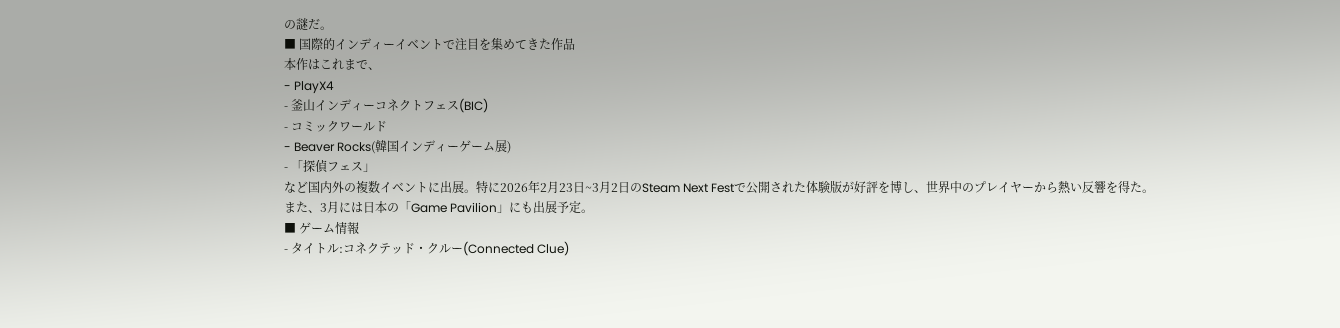の謎だ。
■ 国際的インディーイベントで注目を集めてきた作品
本作はこれまで、
- PlayX4
- 釜山インディーコネクトフェス(BIC)
- コミックワールド
- Beaver Rocks(韓国インディーゲーム展)
- 「探偵フェス」
など国内外の複数イベントに出展。特に2026年2月23日~3月2日のSteam Next Festで公開された体験版が好評を博し、世界中のプレイヤーから熱い反響を得た。
また、3月には日本の「Game Pavilion」にも出展予定。
■ ゲーム情報
- タイトル:コネクテッド・クルー(Connected Clue)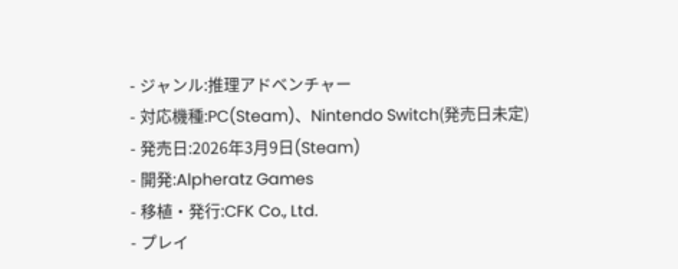- ジャンル:推理アドベンチャー
- 対応機種:PC(Steam)、Nintendo Switch(発売日未定)
- 発売日:2026年3月9日(Steam)
- 開発:Alpheratz Games
- 移植・発行:CFK Co., Ltd.
- プレイ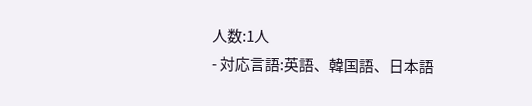人数:1人
- 対応言語:英語、韓国語、日本語